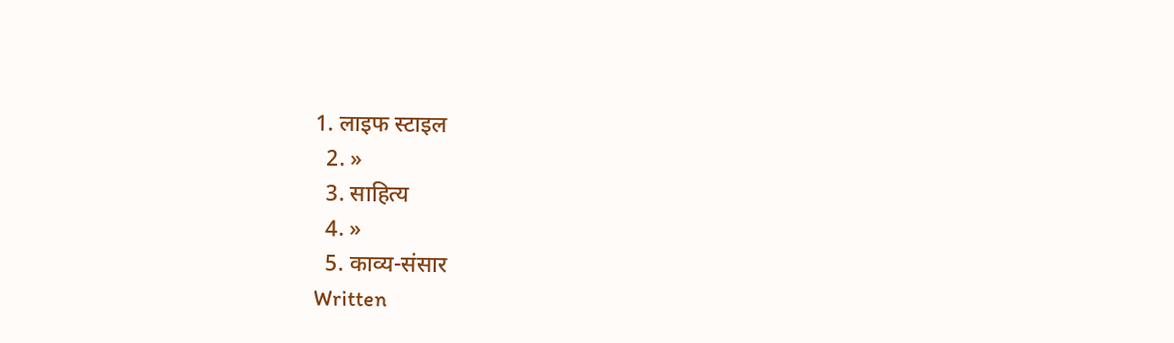1. लाइफ स्‍टाइल
  2. »
  3. साहित्य
  4. »
  5. काव्य-संसार
Written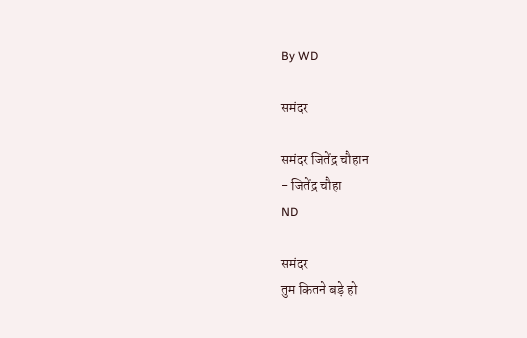By WD

समंदर

समंदर जितेंद्र चौहान
- जितेंद्र चौहा
ND

समंदर
तुम कितने बड़े हो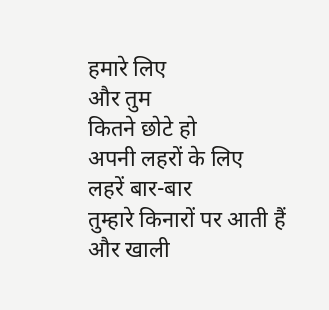हमारे लिए
और तुम
कितने छोटे हो
अपनी लहरों के लिए
लहरें बार-बार
तुम्हारे किनारों पर आती हैं
और खाली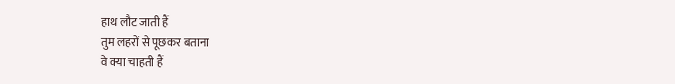हाथ लौट जाती हैं
तुम लहरों से पूछकर बताना
वे क्या चाहती हैं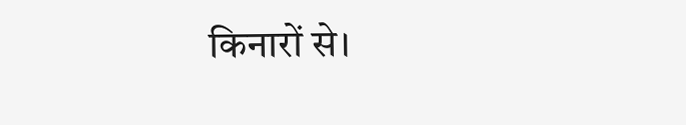किनारों से।